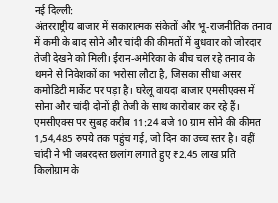नई दिल्ली:
अंतरराष्ट्रीय बाजार में सकारात्मक संकेतों और भू-राजनीतिक तनाव में कमी के बाद सोने और चांदी की कीमतों में बुधवार को जोरदार तेजी देखने को मिली। ईरान-अमेरिका के बीच चल रहे तनाव के थमने से निवेशकों का भरोसा लौटा है, जिसका सीधा असर कमोडिटी मार्केट पर पड़ा है। घरेलू वायदा बाजार एमसीएक्स में सोना और चांदी दोनों ही तेजी के साथ कारोबार कर रहे हैं।
एमसीएक्स पर सुबह करीब 11:24 बजे 10 ग्राम सोने की कीमत 1,54,485 रुपये तक पहुंच गई, जो दिन का उच्च स्तर है। वहीं चांदी ने भी जबरदस्त छलांग लगाते हुए ₹2.45 लाख प्रति किलोग्राम के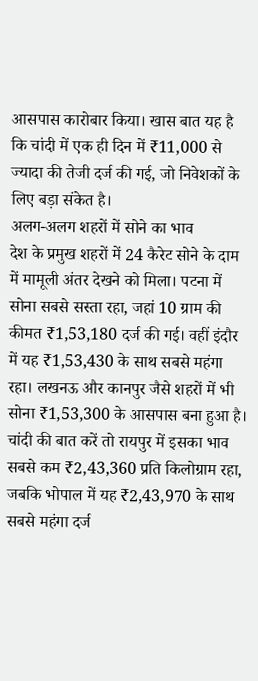आसपास कारोबार किया। खास बात यह है कि चांदी में एक ही दिन में ₹11,000 से ज्यादा की तेजी दर्ज की गई, जो निवेशकों के लिए बड़ा संकेत है।
अलग-अलग शहरों में सोने का भाव
देश के प्रमुख शहरों में 24 कैरेट सोने के दाम में मामूली अंतर देखने को मिला। पटना में सोना सबसे सस्ता रहा, जहां 10 ग्राम की कीमत ₹1,53,180 दर्ज की गई। वहीं इंदौर में यह ₹1,53,430 के साथ सबसे महंगा रहा। लखनऊ और कानपुर जैसे शहरों में भी सोना ₹1,53,300 के आसपास बना हुआ है।
चांदी की बात करें तो रायपुर में इसका भाव सबसे कम ₹2,43,360 प्रति किलोग्राम रहा, जबकि भोपाल में यह ₹2,43,970 के साथ सबसे महंगा दर्ज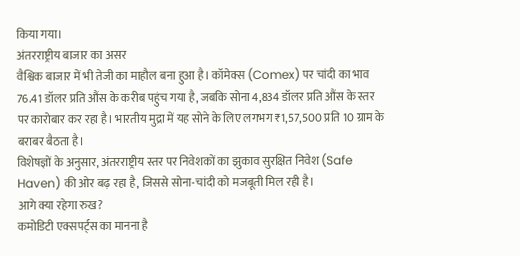किया गया।
अंतरराष्ट्रीय बाजार का असर
वैश्विक बाजार में भी तेजी का माहौल बना हुआ है। कॉमेक्स (Comex) पर चांदी का भाव 76.41 डॉलर प्रति औंस के करीब पहुंच गया है, जबकि सोना 4,834 डॉलर प्रति औंस के स्तर पर कारोबार कर रहा है। भारतीय मुद्रा में यह सोने के लिए लगभग ₹1,57,500 प्रति 10 ग्राम के बराबर बैठता है।
विशेषज्ञों के अनुसार, अंतरराष्ट्रीय स्तर पर निवेशकों का झुकाव सुरक्षित निवेश (Safe Haven) की ओर बढ़ रहा है, जिससे सोना-चांदी को मजबूती मिल रही है।
आगे क्या रहेगा रुख?
कमोडिटी एक्सपर्ट्स का मानना है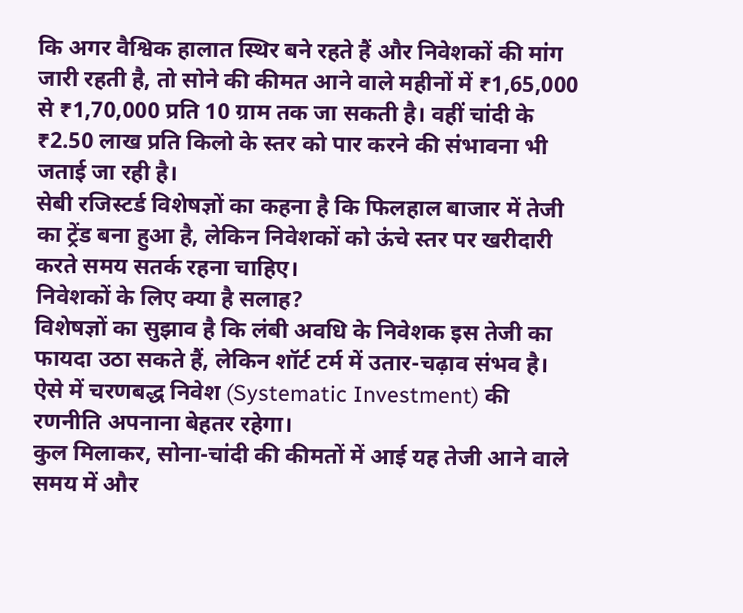कि अगर वैश्विक हालात स्थिर बने रहते हैं और निवेशकों की मांग जारी रहती है, तो सोने की कीमत आने वाले महीनों में ₹1,65,000 से ₹1,70,000 प्रति 10 ग्राम तक जा सकती है। वहीं चांदी के ₹2.50 लाख प्रति किलो के स्तर को पार करने की संभावना भी जताई जा रही है।
सेबी रजिस्टर्ड विशेषज्ञों का कहना है कि फिलहाल बाजार में तेजी का ट्रेंड बना हुआ है, लेकिन निवेशकों को ऊंचे स्तर पर खरीदारी करते समय सतर्क रहना चाहिए।
निवेशकों के लिए क्या है सलाह?
विशेषज्ञों का सुझाव है कि लंबी अवधि के निवेशक इस तेजी का फायदा उठा सकते हैं, लेकिन शॉर्ट टर्म में उतार-चढ़ाव संभव है। ऐसे में चरणबद्ध निवेश (Systematic Investment) की रणनीति अपनाना बेहतर रहेगा।
कुल मिलाकर, सोना-चांदी की कीमतों में आई यह तेजी आने वाले समय में और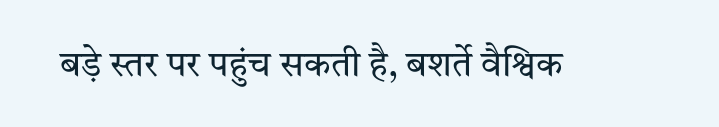बड़े स्तर पर पहुंच सकती है, बशर्ते वैश्विक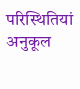परिस्थितियां अनुकूल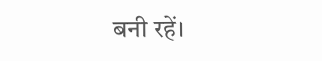बनी रहें।